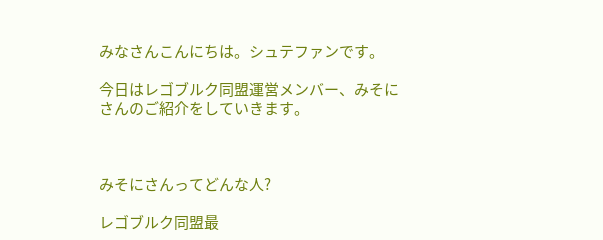みなさんこんにちは。シュテファンです。

今日はレゴブルク同盟運営メンバー、みそにさんのご紹介をしていきます。



みそにさんってどんな人?

レゴブルク同盟最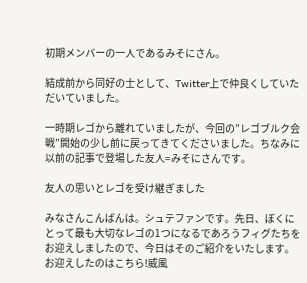初期メンバーの一人であるみそにさん。

結成前から同好の士として、Twitter上で仲良くしていただいていました。

一時期レゴから離れていましたが、今回の”レゴブルク会戦”開始の少し前に戻ってきてくださいました。ちなみに以前の記事で登場した友人=みそにさんです。

友人の思いとレゴを受け継ぎました

みなさんこんばんは。シュテファンです。先日、ぼくにとって最も大切なレゴの1つになるであろうフィグたちをお迎えしましたので、今日はそのご紹介をいたします。お迎えしたのはこちら!威風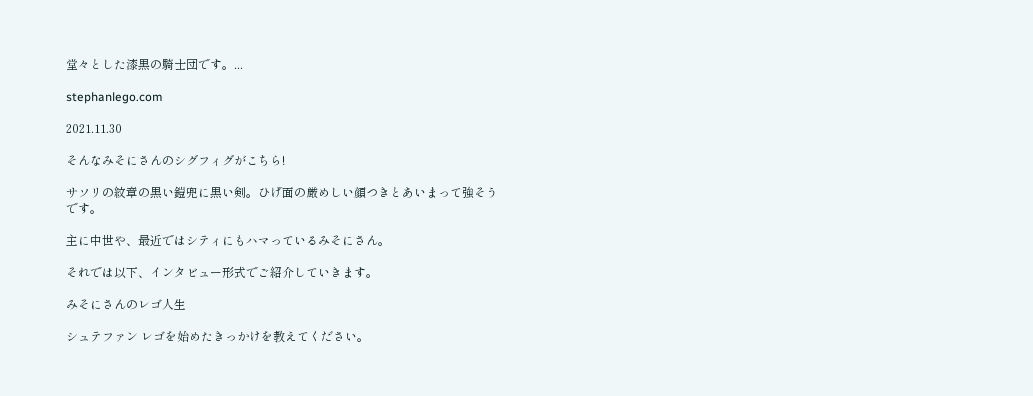堂々とした漆黒の騎士団です。...

stephanlego.com

2021.11.30

そんなみそにさんのシグフィグがこちら!

サソリの紋章の黒い鎧兜に黒い剣。ひげ面の厳めしい顔つきとあいまって強そうです。

主に中世や、最近ではシティにもハマっているみそにさん。

それでは以下、インタビュー形式でご紹介していきます。

みそにさんのレゴ人生

シュテファン レゴを始めたきっかけを教えてください。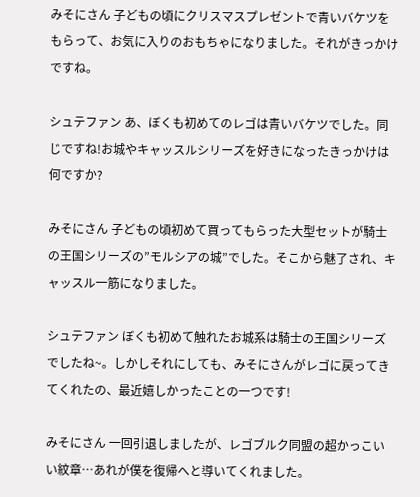みそにさん 子どもの頃にクリスマスプレゼントで青いバケツをもらって、お気に入りのおもちゃになりました。それがきっかけですね。

シュテファン あ、ぼくも初めてのレゴは青いバケツでした。同じですね!お城やキャッスルシリーズを好きになったきっかけは何ですか?

みそにさん 子どもの頃初めて買ってもらった大型セットが騎士の王国シリーズの”モルシアの城”でした。そこから魅了され、キャッスル一筋になりました。

シュテファン ぼくも初めて触れたお城系は騎士の王国シリーズでしたね~。しかしそれにしても、みそにさんがレゴに戻ってきてくれたの、最近嬉しかったことの一つです!

みそにさん 一回引退しましたが、レゴブルク同盟の超かっこいい紋章…あれが僕を復帰へと導いてくれました。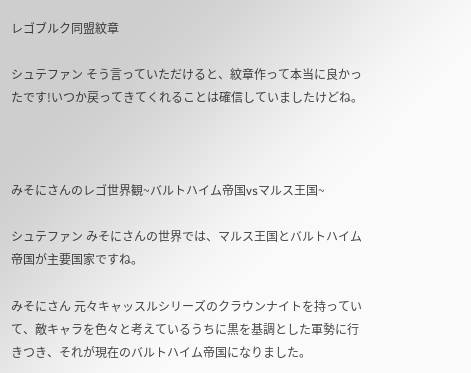レゴブルク同盟紋章

シュテファン そう言っていただけると、紋章作って本当に良かったです!いつか戻ってきてくれることは確信していましたけどね。



みそにさんのレゴ世界観~バルトハイム帝国vsマルス王国~

シュテファン みそにさんの世界では、マルス王国とバルトハイム帝国が主要国家ですね。

みそにさん 元々キャッスルシリーズのクラウンナイトを持っていて、敵キャラを色々と考えているうちに黒を基調とした軍勢に行きつき、それが現在のバルトハイム帝国になりました。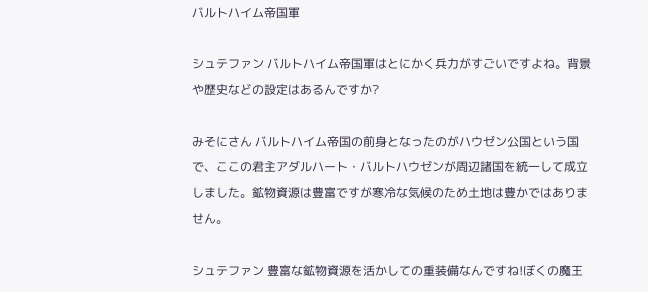バルトハイム帝国軍

シュテファン バルトハイム帝国軍はとにかく兵力がすごいですよね。背景や歴史などの設定はあるんですか?

みそにさん バルトハイム帝国の前身となったのがハウゼン公国という国で、ここの君主アダルハート・バルトハウゼンが周辺諸国を統一して成立しました。鉱物資源は豊富ですが寒冷な気候のため土地は豊かではありません。

シュテファン 豊富な鉱物資源を活かしての重装備なんですね!ぼくの魔王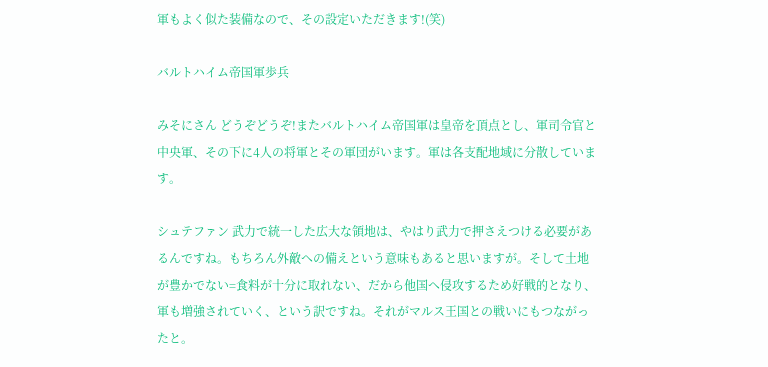軍もよく似た装備なので、その設定いただきます!(笑)

バルトハイム帝国軍歩兵

みそにさん どうぞどうぞ!またバルトハイム帝国軍は皇帝を頂点とし、軍司令官と中央軍、その下に4人の将軍とその軍団がいます。軍は各支配地域に分散しています。

シュテファン 武力で統一した広大な領地は、やはり武力で押さえつける必要があるんですね。もちろん外敵への備えという意味もあると思いますが。そして土地が豊かでない=食料が十分に取れない、だから他国へ侵攻するため好戦的となり、軍も増強されていく、という訳ですね。それがマルス王国との戦いにもつながったと。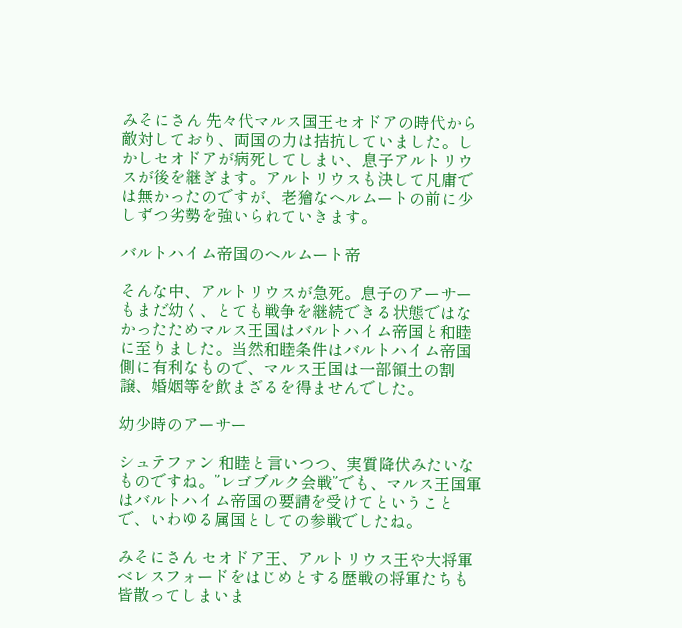みそにさん 先々代マルス国王セオドアの時代から敵対しており、両国の力は拮抗していました。しかしセオドアが病死してしまい、息子アルトリウスが後を継ぎます。アルトリウスも決して凡庸では無かったのですが、老獪なヘルムートの前に少しずつ劣勢を強いられていきます。

バルトハイム帝国のヘルムート帝

そんな中、アルトリウスが急死。息子のアーサーもまだ幼く、とても戦争を継続できる状態ではなかったためマルス王国はバルトハイム帝国と和睦に至りました。当然和睦条件はバルトハイム帝国側に有利なもので、マルス王国は一部領土の割譲、婚姻等を飲まざるを得ませんでした。

幼少時のアーサー

シュテファン 和睦と言いつつ、実質降伏みたいなものですね。”レゴブルク会戦”でも、マルス王国軍はバルトハイム帝国の要請を受けてということで、いわゆる属国としての参戦でしたね。

みそにさん セオドア王、アルトリウス王や大将軍ベレスフォードをはじめとする歴戦の将軍たちも皆散ってしまいま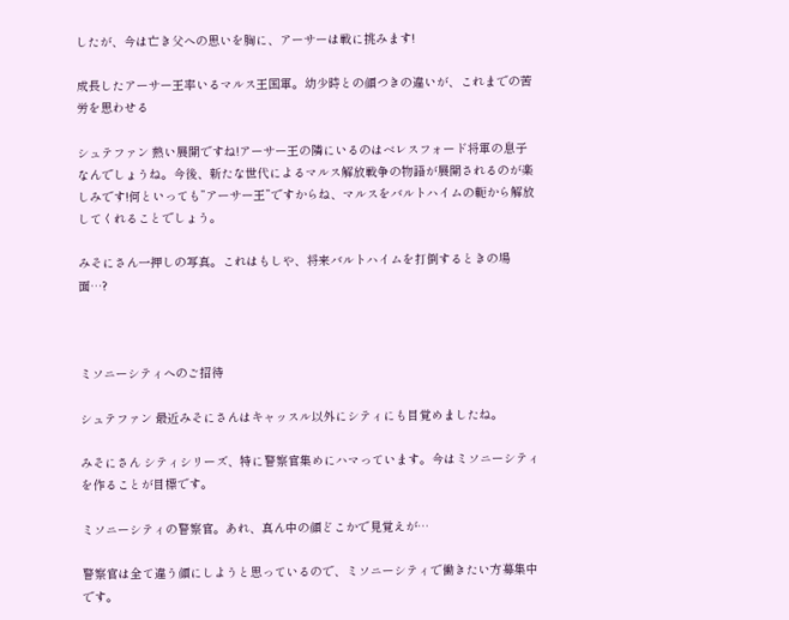したが、今は亡き父への思いを胸に、アーサーは戦に挑みます!

成長したアーサー王率いるマルス王国軍。幼少時との顔つきの違いが、これまでの苦労を思わせる

シュテファン 熱い展開ですね!アーサー王の隣にいるのはベレスフォード将軍の息子なんでしょうね。今後、新たな世代によるマルス解放戦争の物語が展開されるのが楽しみです!何といっても”アーサー王”ですからね、マルスをバルトハイムの軛から解放してくれることでしょう。

みそにさん一押しの写真。これはもしや、将来バルトハイムを打倒するときの場面…?



ミソニーシティへのご招待

シュテファン 最近みそにさんはキャッスル以外にシティにも目覚めましたね。

みそにさん シティシリーズ、特に警察官集めにハマっています。今はミソニーシティを作ることが目標です。

ミソニーシティの警察官。あれ、真ん中の顔どこかで見覚えが…

警察官は全て違う顔にしようと思っているので、ミソニーシティで働きたい方募集中です。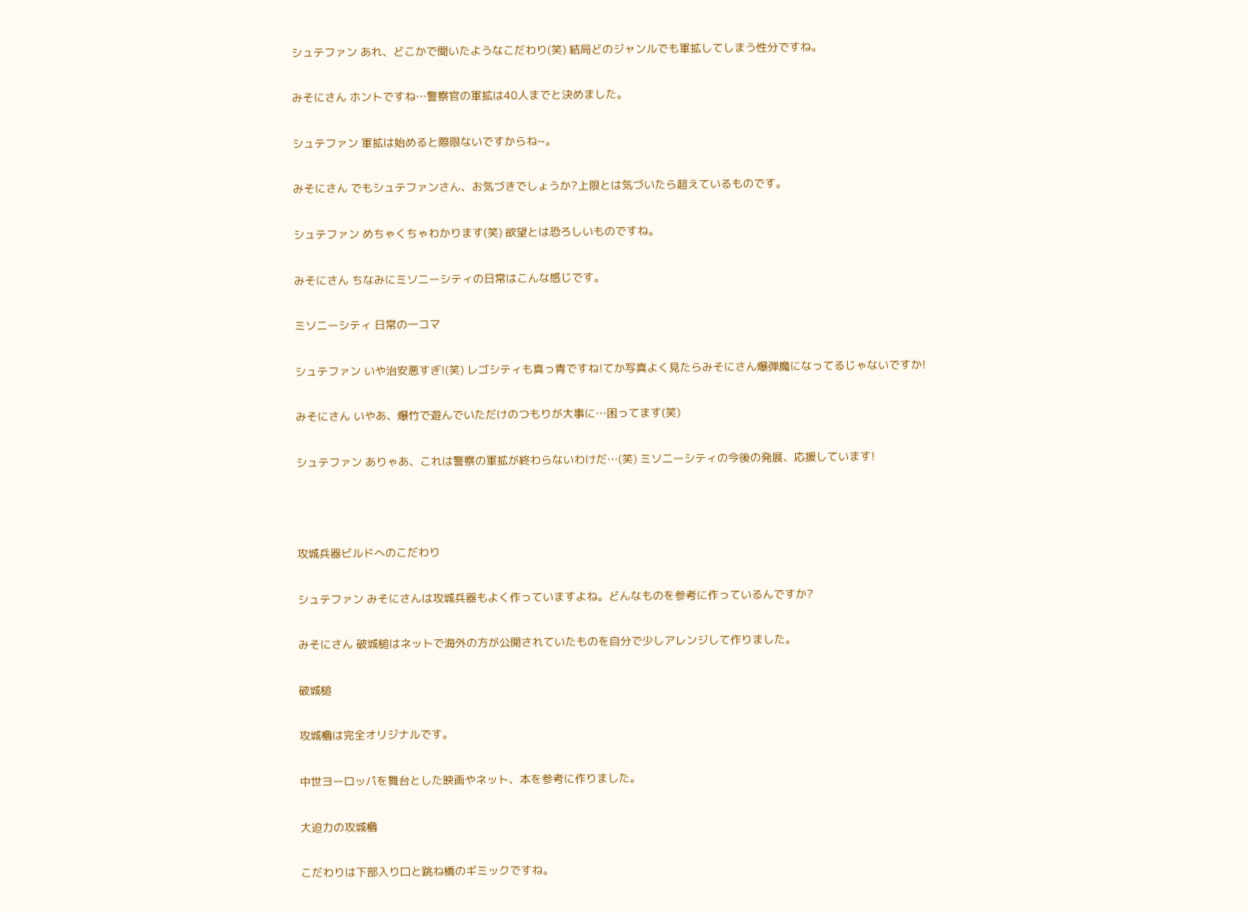シュテファン あれ、どこかで聞いたようなこだわり(笑) 結局どのジャンルでも軍拡してしまう性分ですね。

みそにさん ホントですね…警察官の軍拡は40人までと決めました。

シュテファン 軍拡は始めると際限ないですからね~。

みそにさん でもシュテファンさん、お気づきでしょうか?上限とは気づいたら超えているものです。

シュテファン めちゃくちゃわかります(笑) 欲望とは恐ろしいものですね。

みそにさん ちなみにミソニーシティの日常はこんな感じです。

ミソニーシティ 日常の一コマ

シュテファン いや治安悪すぎ!(笑) レゴシティも真っ青ですね!てか写真よく見たらみそにさん爆弾魔になってるじゃないですか!

みそにさん いやあ、爆竹で遊んでいただけのつもりが大事に…困ってます(笑)

シュテファン ありゃあ、これは警察の軍拡が終わらないわけだ…(笑) ミソニーシティの今後の発展、応援しています!



攻城兵器ビルドへのこだわり

シュテファン みそにさんは攻城兵器もよく作っていますよね。どんなものを参考に作っているんですか?

みそにさん 破城槌はネットで海外の方が公開されていたものを自分で少しアレンジして作りました。

破城槌

攻城櫓は完全オリジナルです。

中世ヨーロッパを舞台とした映画やネット、本を参考に作りました。

大迫力の攻城櫓

こだわりは下部入り口と跳ね橋のギミックですね。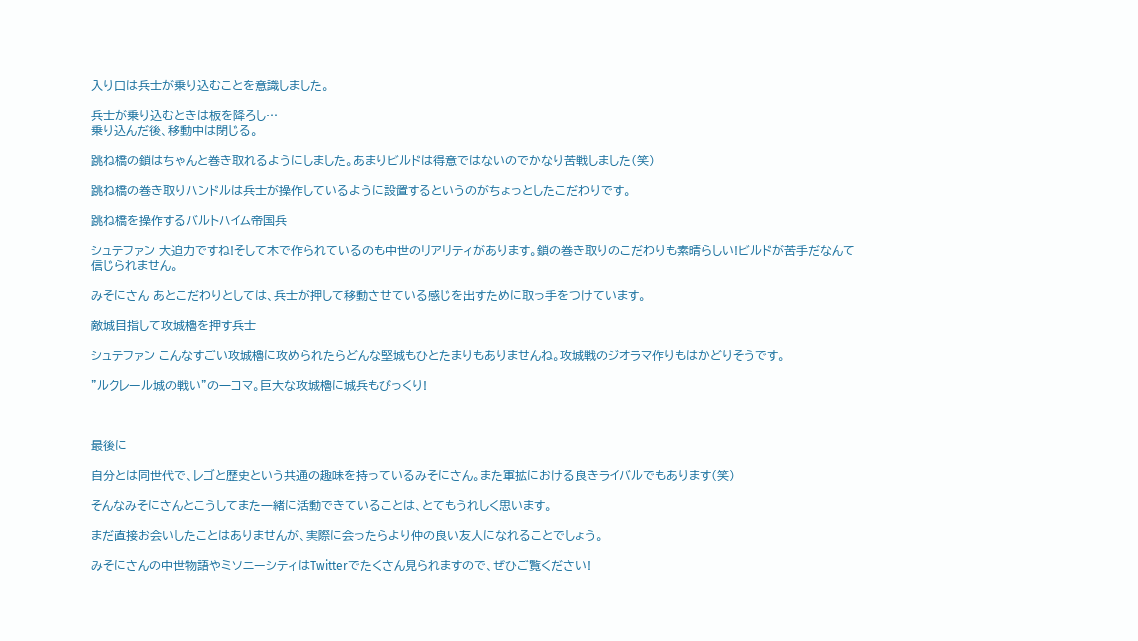入り口は兵士が乗り込むことを意識しました。

兵士が乗り込むときは板を降ろし…
乗り込んだ後、移動中は閉じる。

跳ね橋の鎖はちゃんと巻き取れるようにしました。あまりビルドは得意ではないのでかなり苦戦しました(笑)

跳ね橋の巻き取りハンドルは兵士が操作しているように設置するというのがちょっとしたこだわりです。

跳ね橋を操作するバルトハイム帝国兵

シュテファン 大迫力ですね!そして木で作られているのも中世のリアリティがあります。鎖の巻き取りのこだわりも素晴らしい!ビルドが苦手だなんて信じられません。

みそにさん あとこだわりとしては、兵士が押して移動させている感じを出すために取っ手をつけています。

敵城目指して攻城櫓を押す兵士

シュテファン こんなすごい攻城櫓に攻められたらどんな堅城もひとたまりもありませんね。攻城戦のジオラマ作りもはかどりそうです。

”ルクレール城の戦い”の一コマ。巨大な攻城櫓に城兵もびっくり!



最後に

自分とは同世代で、レゴと歴史という共通の趣味を持っているみそにさん。また軍拡における良きライバルでもあります(笑)

そんなみそにさんとこうしてまた一緒に活動できていることは、とてもうれしく思います。

まだ直接お会いしたことはありませんが、実際に会ったらより仲の良い友人になれることでしょう。

みそにさんの中世物語やミソニーシティはTwitterでたくさん見られますので、ぜひご覧ください!